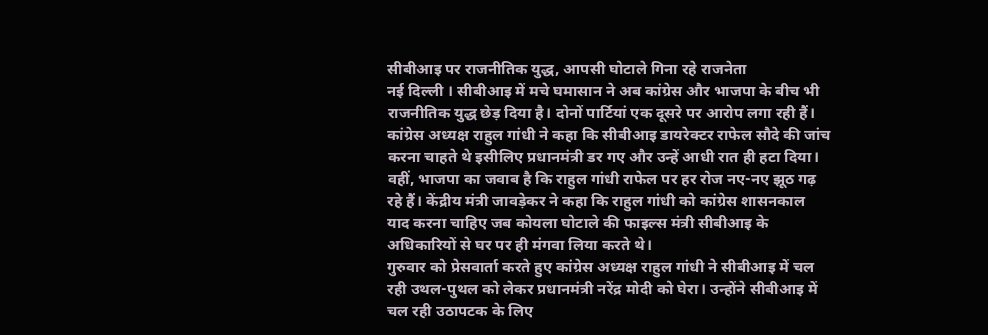सीबीआइ पर राजनीतिक युद्ध, आपसी घोटाले गिना रहे राजनेता
नई दिल्ली । सीबीआइ में मचे घमासान ने अब कांग्रेस और भाजपा के बीच भी राजनीतिक युद्ध छेड़ दिया है। दोनों पार्टियां एक दूसरे पर आरोप लगा रही हैं। कांग्रेस अध्यक्ष राहुल गांधी ने कहा कि सीबीआइ डायरेक्टर राफेल सौदे की जांच करना चाहते थे इसीलिए प्रधानमंत्री डर गए और उन्हें आधी रात ही हटा दिया। वहीं, भाजपा का जवाब है कि राहुल गांधी राफेल पर हर रोज नए-नए झूठ गढ़ रहे हैं। केंद्रीय मंत्री जावड़ेकर ने कहा कि राहुल गांधी को कांग्रेस शासनकाल याद करना चाहिए जब कोयला घोटाले की फाइल्स मंत्री सीबीआइ के अधिकारियों से घर पर ही मंगवा लिया करते थे।
गुरुवार को प्रेसवार्ता करते हुए कांग्रेस अध्यक्ष राहुल गांधी ने सीबीआइ में चल रही उथल-पुथल को लेकर प्रधानमंत्री नरेंद्र मोदी को घेरा। उन्होंने सीबीआइ में चल रही उठापटक के लिए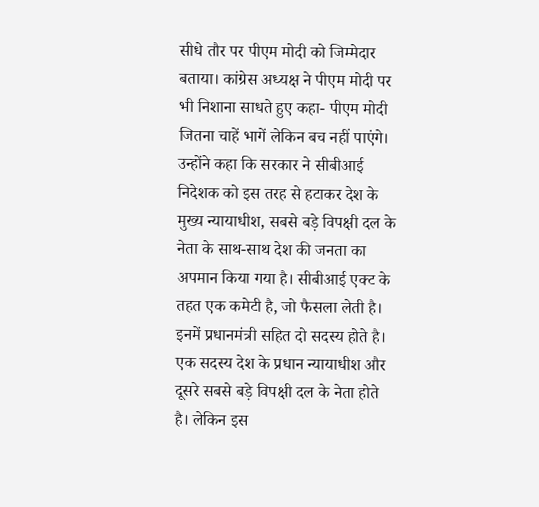सीधे तौर पर पीएम मोदी को जिम्मेदार बताया। कांग्रेस अध्यक्ष ने पीएम मोदी पर भी निशाना साधते हुए कहा- पीएम मोदी जितना चाहें भागें लेकिन बच नहीं पाएंगे।
उन्होंने कहा कि सरकार ने सीबीआई निदेशक को इस तरह से हटाकर देश के मुख्य न्यायाधीश, सबसे बड़े विपक्षी दल के नेता के साथ-साथ देश की जनता का अपमान किया गया है। सीबीआई एक्ट के तहत एक कमेटी है, जो फैसला लेती है। इनमें प्रधानमंत्री सहित दो सदस्य होते है। एक सदस्य देश के प्रधान न्यायाधीश और दूसरे सबसे बड़े विपक्षी दल के नेता होते है। लेकिन इस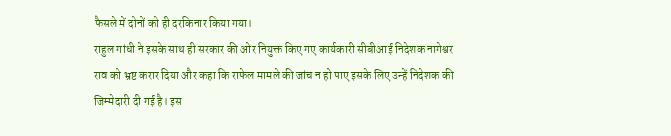फैसले में दोनों को ही दरकिनार किया गया।
राहुल गांधी ने इसके साथ ही सरकार की ओर नियुक्त किए गए कार्यकारी सीबीआई निदेशक नागेश्वर राव को भ्रष्ट करार दिया और कहा कि राफेल मामले की जांच न हो पाए इसके लिए उन्हें निदेशक की जिम्मेदारी दी गई है। इस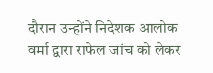दौरान उन्होंने निदेशक आलोक वर्मा द्वारा राफेल जांच को लेकर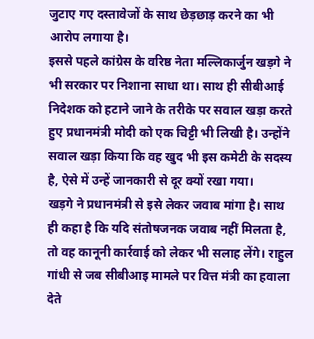जुटाए गए दस्तावेजों के साथ छेड़छाड़ करने का भी आरोप लगाया है।
इससे पहले कांग्रेस के वरिष्ठ नेता मल्लिकार्जुन खड़गे ने भी सरकार पर निशाना साधा था। साथ ही सीबीआई निदेशक को हटाने जाने के तरीके पर सवाल खड़ा करते हुए प्रधानमंत्री मोदी को एक चिट्टी भी लिखी है। उन्होंने सवाल खड़ा किया कि वह खुद भी इस कमेटी के सदस्य है, ऐसे में उन्हें जानकारी से दूर क्यों रखा गया।
खड़गे ने प्रधानमंत्री से इसे लेकर जवाब मांगा है। साथ ही कहा है कि यदि संतोषजनक जवाब नहीं मिलता है, तो वह कानूनी कार्रवाई को लेकर भी सलाह लेंगे। राहुल गांधी से जब सीबीआइ मामले पर वित्त मंत्री का हवाला देते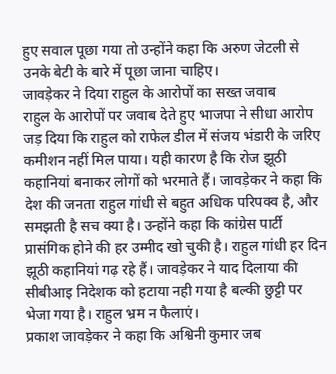हुए सवाल पूछा गया तो उन्होंने कहा कि अरुण जेटली से उनके बेटी के बारे में पूछा जाना चाहिए।
जावड़ेकर ने दिया राहुल के आरोपों का सख्त जवाब
राहुल के आरोपों पर जवाब देते हुए भाजपा ने सीधा आरोप जड़ दिया कि राहुल को राफेल डील में संजय भंडारी के जरिए कमीशन नहीं मिल पाया। यही कारण है कि रोज झूठी कहानियां बनाकर लोगों को भरमाते हैं। जावड़ेकर ने कहा कि देश की जनता राहुल गांधी से बहुत अधिक परिपक्व है, और समझती है सच क्या है। उन्होंने कहा कि कांग्रेस पार्टी प्रासंगिक होने की हर उम्मीद खो चुकी है। राहुल गांधी हर दिन झूठी कहानियां गढ़ रहे हैं। जावड़ेकर ने याद दिलाया की सीबीआइ निदेशक को हटाया नही गया है बल्की छुट्टी पर भेजा गया है। राहुल भ्रम न फैलाएं।
प्रकाश जावड़ेकर ने कहा कि अश्विनी कुमार जब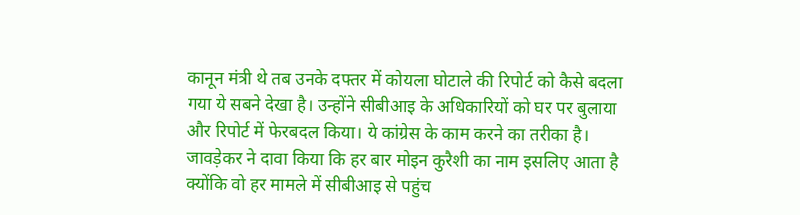कानून मंत्री थे तब उनके दफ्तर में कोयला घोटाले की रिपोर्ट को कैसे बदला गया ये सबने देखा है। उन्होंने सीबीआइ के अधिकारियों को घर पर बुलाया और रिपोर्ट में फेरबदल किया। ये कांग्रेस के काम करने का तरीका है।
जावड़ेकर ने दावा किया कि हर बार मोइन कुरैशी का नाम इसलिए आता है क्योंकि वो हर मामले में सीबीआइ से पहुंच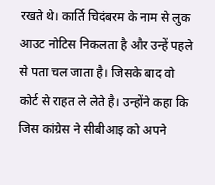रखते थे। कार्ति चिदंबरम के नाम से लुक आउट नोटिस निकलता है और उन्हें पहले से पता चल जाता है। जिसके बाद वो कोर्ट से राहत ले लेते है। उन्होंने कहा कि जिस कांग्रेस ने सीबीआइ को अपने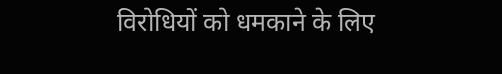विरोधियों को धमकाने के लिए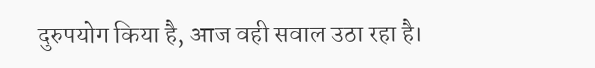दुरुपयोग किया है, आज वही सवाल उठा रहा है।